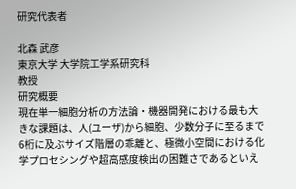研究代表者

北森 武彦
東京大学 大学院工学系研究科
教授
研究概要
現在単一細胞分析の方法論・機器開発における最も大きな課題は、人(ユーザ)から細胞、少数分子に至るまで6桁に及ぶサイズ階層の乖離と、極微小空間における化学プロセシングや超高感度検出の困難さであるといえ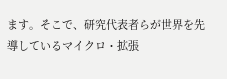ます。そこで、研究代表者らが世界を先導しているマイクロ・拡張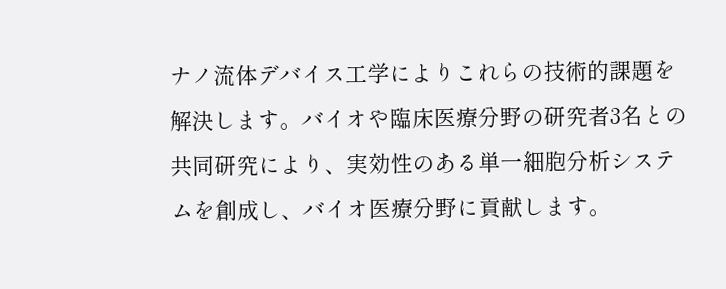ナノ流体デバイス工学によりこれらの技術的課題を解決します。バイオや臨床医療分野の研究者3名との共同研究により、実効性のある単一細胞分析システムを創成し、バイオ医療分野に貢献します。